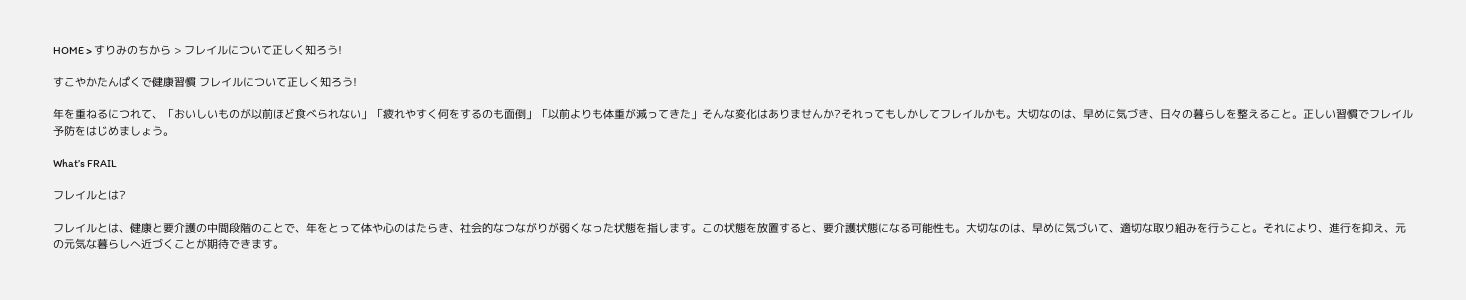HOME > すりみのちから > フレイルについて正しく知ろう!

すこやかたんぱくで健康習慣 フレイルについて正しく知ろう!

年を重ねるにつれて、「おいしいものが以前ほど食べられない」「疲れやすく何をするのも面倒」「以前よりも体重が減ってきた」そんな変化はありませんか?それってもしかしてフレイルかも。大切なのは、早めに気づき、日々の暮らしを整えること。正しい習慣でフレイル予防をはじめましょう。

What’s FRAIL

フレイルとは?

フレイルとは、健康と要介護の中間段階のことで、年をとって体や心のはたらき、社会的なつながりが弱くなった状態を指します。この状態を放置すると、要介護状態になる可能性も。大切なのは、早めに気づいて、適切な取り組みを行うこと。それにより、進行を抑え、元の元気な暮らしへ近づくことが期待できます。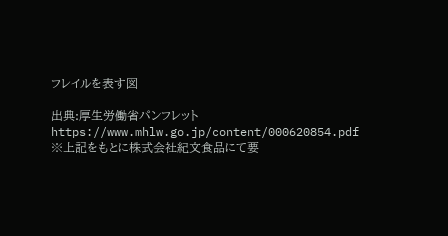フレイルを表す図

出典:厚生労働省パンフレット
https://www.mhlw.go.jp/content/000620854.pdf
※上記をもとに株式会社紀文食品にて要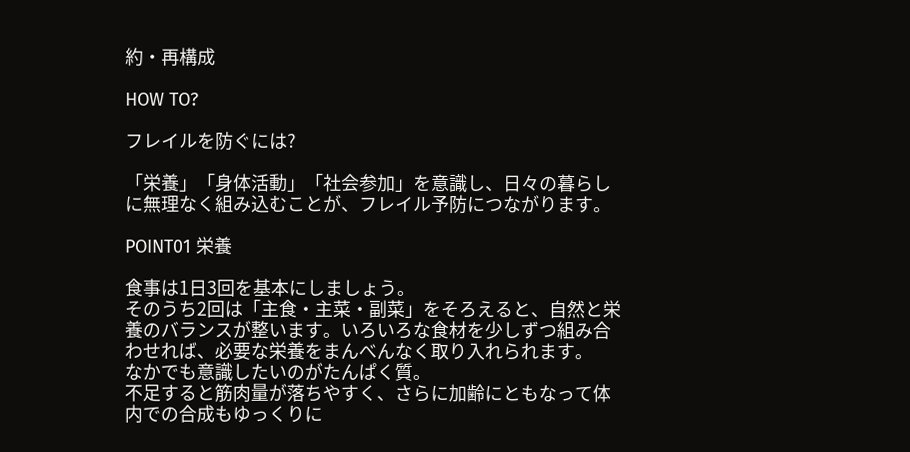約・再構成

HOW TO?

フレイルを防ぐには?

「栄養」「身体活動」「社会参加」を意識し、日々の暮らしに無理なく組み込むことが、フレイル予防につながります。

POINT01 栄養

食事は1日3回を基本にしましょう。
そのうち2回は「主食・主菜・副菜」をそろえると、自然と栄養のバランスが整います。いろいろな食材を少しずつ組み合わせれば、必要な栄養をまんべんなく取り入れられます。
なかでも意識したいのがたんぱく質。
不足すると筋肉量が落ちやすく、さらに加齢にともなって体内での合成もゆっくりに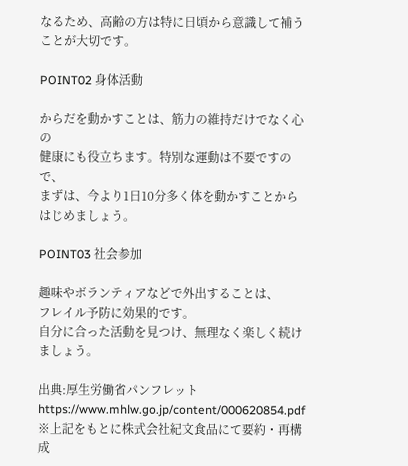なるため、高齢の方は特に日頃から意識して補うことが大切です。

POINT02 身体活動

からだを動かすことは、筋力の維持だけでなく心の
健康にも役立ちます。特別な運動は不要ですので、
まずは、今より1日10分多く体を動かすことから
はじめましょう。

POINT03 社会参加

趣味やボランティアなどで外出することは、
フレイル予防に効果的です。
自分に合った活動を見つけ、無理なく楽しく続けましょう。

出典:厚生労働省パンフレット
https://www.mhlw.go.jp/content/000620854.pdf
※上記をもとに株式会社紀文食品にて要約・再構成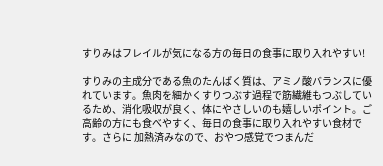すりみはフレイルが気になる方の毎日の食事に取り入れやすい!

すりみの主成分である魚のたんぱく質は、アミノ酸バランスに優れています。魚肉を細かくすりつぶす過程で筋繊維もつぶしているため、消化吸収が良く、体にやさしいのも嬉しいポイント。ご高齢の方にも食べやすく、毎日の食事に取り入れやすい食材です。さらに 加熱済みなので、おやつ感覚でつまんだ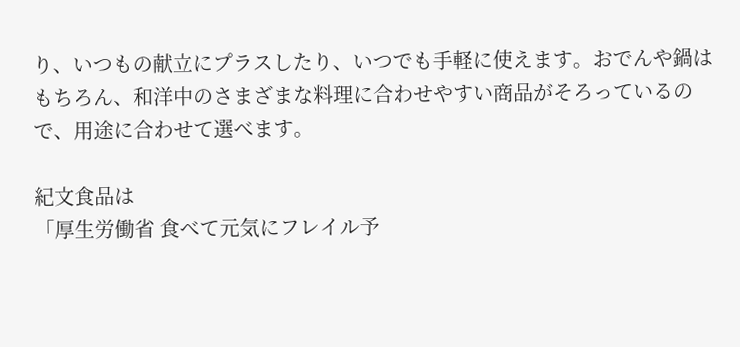り、いつもの献立にプラスしたり、いつでも手軽に使えます。おでんや鍋はもちろん、和洋中のさまざまな料理に合わせやすい商品がそろっているので、用途に合わせて選べます。

紀文食品は
「厚生労働省 食べて元気にフレイル予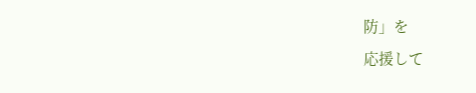防」を
応援して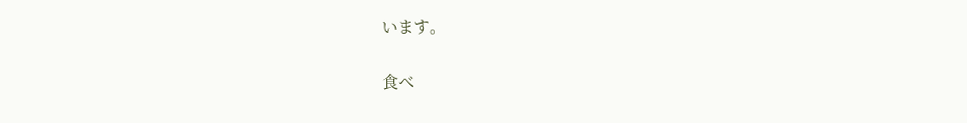います。

食べ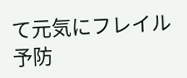て元気にフレイル予防